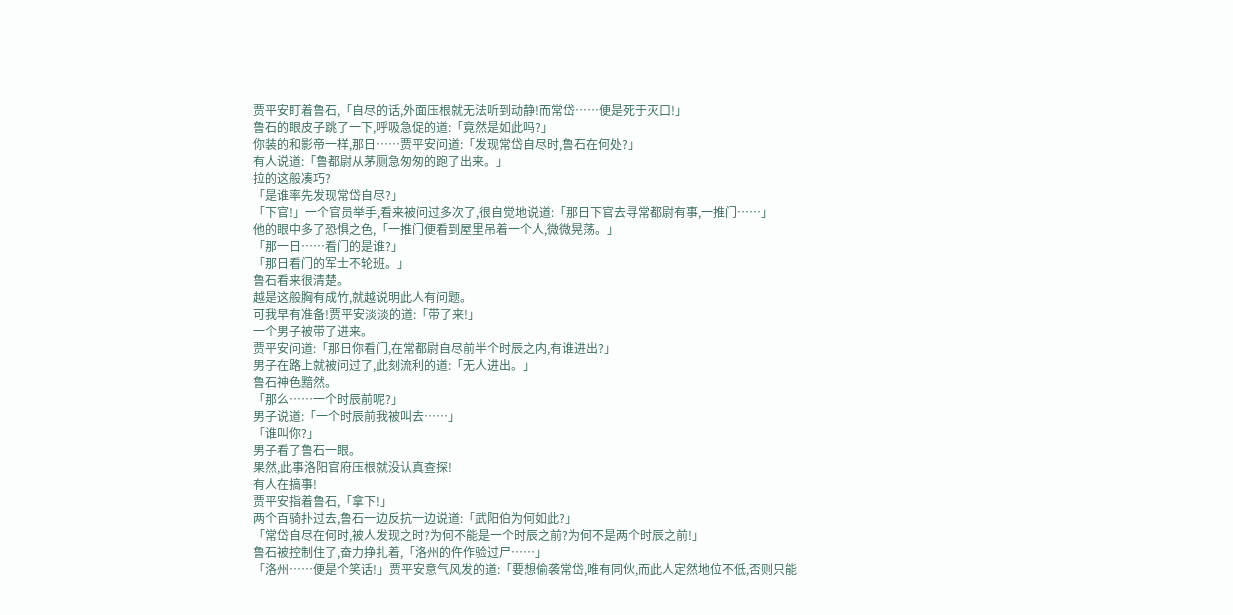贾平安盯着鲁石,「自尽的话,外面压根就无法听到动静!而常岱……便是死于灭口!」
鲁石的眼皮子跳了一下,呼吸急促的道:「竟然是如此吗?」
你装的和影帝一样,那日……贾平安问道:「发现常岱自尽时,鲁石在何处?」
有人说道:「鲁都尉从茅厕急匆匆的跑了出来。」
拉的这般凑巧?
「是谁率先发现常岱自尽?」
「下官!」一个官员举手,看来被问过多次了,很自觉地说道:「那日下官去寻常都尉有事,一推门……」
他的眼中多了恐惧之色,「一推门便看到屋里吊着一个人,微微晃荡。」
「那一日……看门的是谁?」
「那日看门的军士不轮班。」
鲁石看来很清楚。
越是这般胸有成竹,就越说明此人有问题。
可我早有准备!贾平安淡淡的道:「带了来!」
一个男子被带了进来。
贾平安问道:「那日你看门,在常都尉自尽前半个时辰之内,有谁进出?」
男子在路上就被问过了,此刻流利的道:「无人进出。」
鲁石神色黯然。
「那么……一个时辰前呢?」
男子说道:「一个时辰前我被叫去……」
「谁叫你?」
男子看了鲁石一眼。
果然,此事洛阳官府压根就没认真查探!
有人在搞事!
贾平安指着鲁石,「拿下!」
两个百骑扑过去,鲁石一边反抗一边说道:「武阳伯为何如此?」
「常岱自尽在何时,被人发现之时?为何不能是一个时辰之前?为何不是两个时辰之前!」
鲁石被控制住了,奋力挣扎着,「洛州的仵作验过尸……」
「洛州……便是个笑话!」贾平安意气风发的道:「要想偷袭常岱,唯有同伙,而此人定然地位不低,否则只能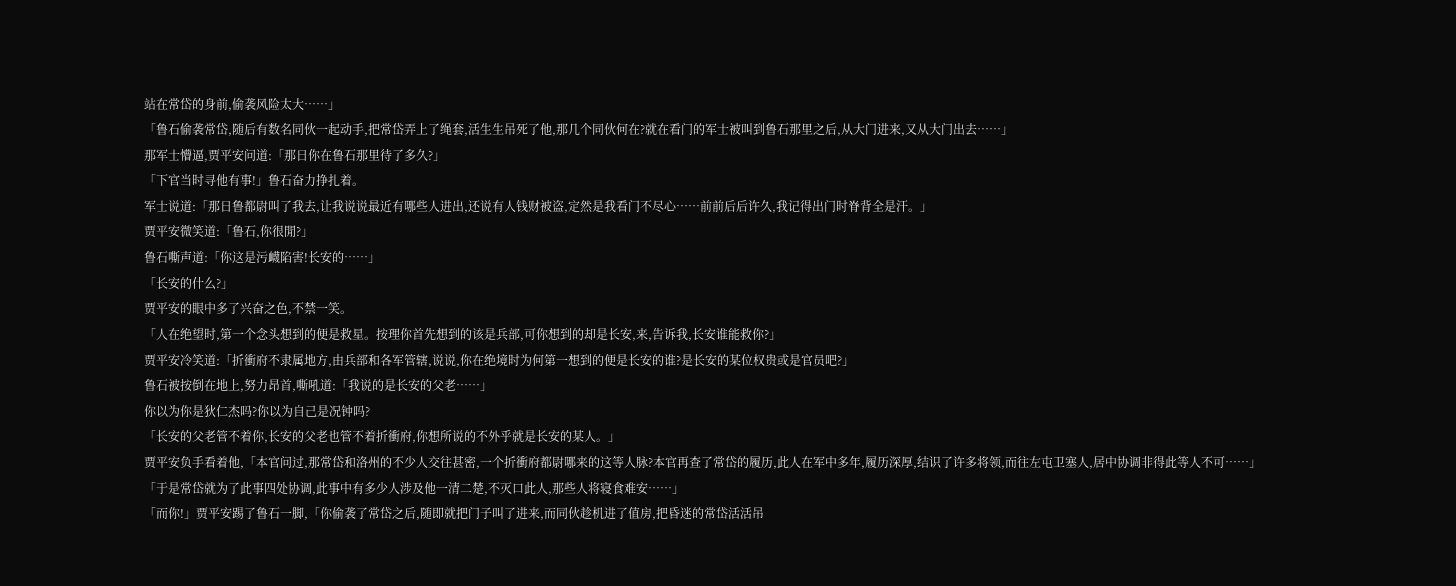站在常岱的身前,偷袭风险太大……」
「鲁石偷袭常岱,随后有数名同伙一起动手,把常岱弄上了绳套,活生生吊死了他,那几个同伙何在?就在看门的军士被叫到鲁石那里之后,从大门进来,又从大门出去……」
那军士懵逼,贾平安问道:「那日你在鲁石那里待了多久?」
「下官当时寻他有事!」鲁石奋力挣扎着。
军士说道:「那日鲁都尉叫了我去,让我说说最近有哪些人进出,还说有人钱财被盗,定然是我看门不尽心……前前后后许久,我记得出门时脊背全是汗。」
贾平安微笑道:「鲁石,你很閒?」
鲁石嘶声道:「你这是污衊陷害!长安的……」
「长安的什么?」
贾平安的眼中多了兴奋之色,不禁一笑。
「人在绝望时,第一个念头想到的便是救星。按理你首先想到的该是兵部,可你想到的却是长安,来,告诉我,长安谁能救你?」
贾平安冷笑道:「折衝府不隶属地方,由兵部和各军管辖,说说,你在绝境时为何第一想到的便是长安的谁?是长安的某位权贵或是官员吧?」
鲁石被按倒在地上,努力昂首,嘶吼道:「我说的是长安的父老……」
你以为你是狄仁杰吗?你以为自己是况钟吗?
「长安的父老管不着你,长安的父老也管不着折衝府,你想所说的不外乎就是长安的某人。」
贾平安负手看着他,「本官问过,那常岱和洛州的不少人交往甚密,一个折衝府都尉哪来的这等人脉?本官再查了常岱的履历,此人在军中多年,履历深厚,结识了许多将领,而往左屯卫塞人,居中协调非得此等人不可……」
「于是常岱就为了此事四处协调,此事中有多少人涉及他一清二楚,不灭口此人,那些人将寝食难安……」
「而你!」贾平安踢了鲁石一脚,「你偷袭了常岱之后,随即就把门子叫了进来,而同伙趁机进了值房,把昏迷的常岱活活吊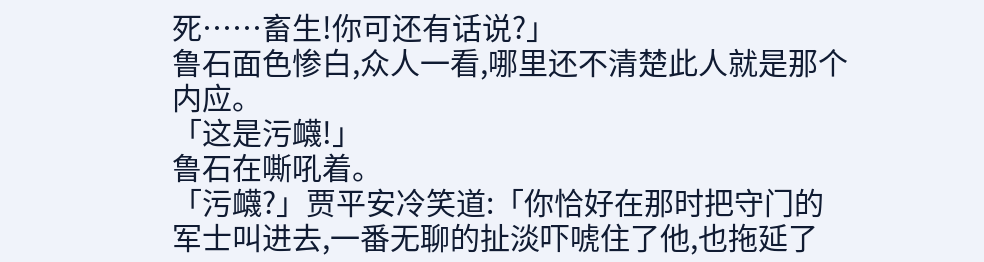死……畜生!你可还有话说?」
鲁石面色惨白,众人一看,哪里还不清楚此人就是那个内应。
「这是污衊!」
鲁石在嘶吼着。
「污衊?」贾平安冷笑道:「你恰好在那时把守门的军士叫进去,一番无聊的扯淡吓唬住了他,也拖延了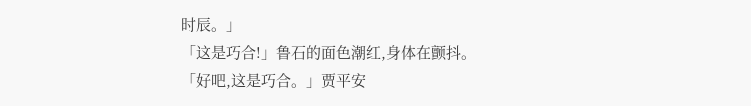时辰。」
「这是巧合!」鲁石的面色潮红,身体在颤抖。
「好吧,这是巧合。」贾平安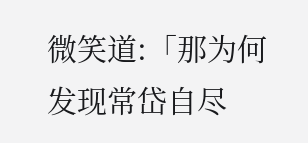微笑道:「那为何发现常岱自尽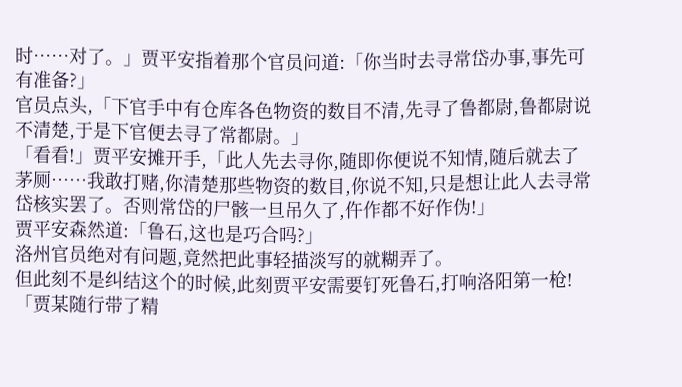时……对了。」贾平安指着那个官员问道:「你当时去寻常岱办事,事先可有准备?」
官员点头,「下官手中有仓库各色物资的数目不清,先寻了鲁都尉,鲁都尉说不清楚,于是下官便去寻了常都尉。」
「看看!」贾平安摊开手,「此人先去寻你,随即你便说不知情,随后就去了茅厕……我敢打赌,你清楚那些物资的数目,你说不知,只是想让此人去寻常岱核实罢了。否则常岱的尸骸一旦吊久了,仵作都不好作伪!」
贾平安森然道:「鲁石,这也是巧合吗?」
洛州官员绝对有问题,竟然把此事轻描淡写的就糊弄了。
但此刻不是纠结这个的时候,此刻贾平安需要钉死鲁石,打响洛阳第一枪!
「贾某随行带了精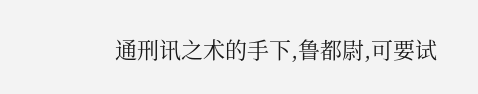通刑讯之术的手下,鲁都尉,可要试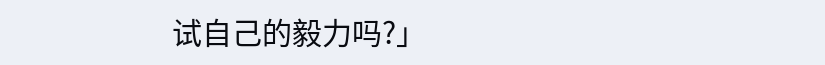试自己的毅力吗?」